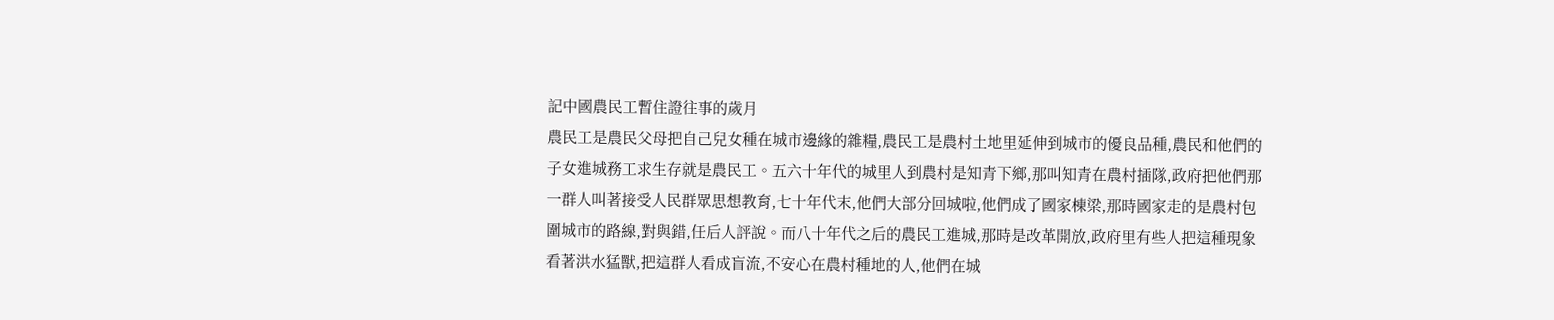記中國農民工暫住證往事的歲月
農民工是農民父母把自己兒女種在城市邊緣的雜糧,農民工是農村土地里延伸到城市的優良品種,農民和他們的子女進城務工求生存就是農民工。五六十年代的城里人到農村是知青下鄉,那叫知青在農村插隊,政府把他們那一群人叫著接受人民群眾思想教育,七十年代末,他們大部分回城啦,他們成了國家棟梁,那時國家走的是農村包圍城市的路線,對與錯,任后人評說。而八十年代之后的農民工進城,那時是改革開放,政府里有些人把這種現象看著洪水猛獸,把這群人看成盲流,不安心在農村種地的人,他們在城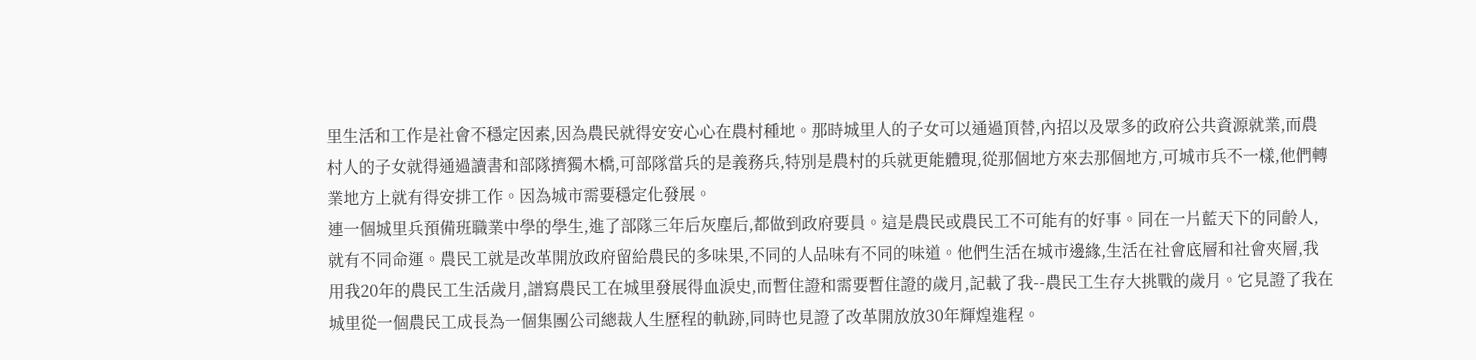里生活和工作是社會不穩定因素,因為農民就得安安心心在農村種地。那時城里人的子女可以通過頂替,內招以及眾多的政府公共資源就業,而農村人的子女就得通過讀書和部隊擠獨木橋,可部隊當兵的是義務兵,特別是農村的兵就更能體現,從那個地方來去那個地方,可城市兵不一樣,他們轉業地方上就有得安排工作。因為城市需要穩定化發展。
連一個城里兵預備班職業中學的學生,進了部隊三年后灰塵后,都做到政府要員。這是農民或農民工不可能有的好事。同在一片藍天下的同齡人,就有不同命運。農民工就是改革開放政府留給農民的多味果,不同的人品味有不同的味道。他們生活在城市邊緣,生活在社會底層和社會夾層,我用我20年的農民工生活歲月,譜寫農民工在城里發展得血淚史,而暫住證和需要暫住證的歲月,記載了我--農民工生存大挑戰的歲月。它見證了我在城里從一個農民工成長為一個集團公司總裁人生歷程的軌跡,同時也見證了改革開放放30年輝煌進程。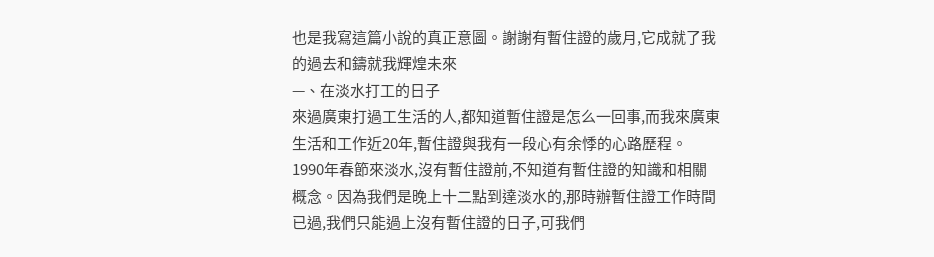也是我寫這篇小說的真正意圖。謝謝有暫住證的歲月,它成就了我的過去和鑄就我輝煌未來
—、在淡水打工的日子
來過廣東打過工生活的人,都知道暫住證是怎么一回事,而我來廣東生活和工作近20年,暫住證與我有一段心有余悸的心路歷程。
1990年春節來淡水,沒有暫住證前,不知道有暫住證的知識和相關概念。因為我們是晚上十二點到達淡水的,那時辦暫住證工作時間已過,我們只能過上沒有暫住證的日子,可我們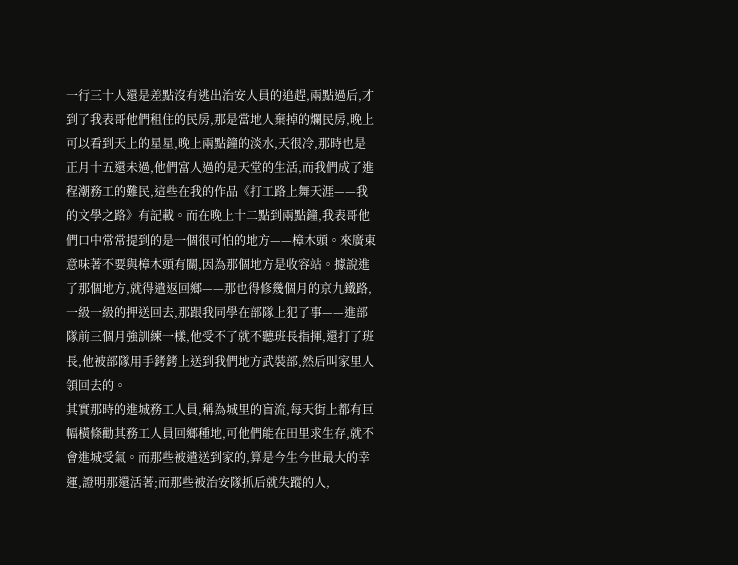一行三十人還是差點沒有逃出治安人員的追趕,兩點過后,才到了我表哥他們租住的民房,那是當地人棄掉的爛民房,晚上可以看到天上的星星,晚上兩點鐘的淡水,天很冷,那時也是正月十五還未過,他們富人過的是天堂的生活,而我們成了進程潮務工的難民,這些在我的作品《打工路上舞天涯——我的文學之路》有記載。而在晚上十二點到兩點鐘,我表哥他們口中常常提到的是一個很可怕的地方——樟木頭。來廣東意味著不要與樟木頭有關,因為那個地方是收容站。據說進了那個地方,就得遣返回鄉——那也得修幾個月的京九鐵路,一級一級的押送回去,那跟我同學在部隊上犯了事——進部隊前三個月強訓練一樣,他受不了就不聽班長指揮,還打了班長,他被部隊用手銬銬上送到我們地方武裝部,然后叫家里人領回去的。
其實那時的進城務工人員,稱為城里的盲流,每天街上都有巨幅橫條勸其務工人員回鄉種地,可他們能在田里求生存,就不會進城受氣。而那些被遣送到家的,算是今生今世最大的幸運,證明那還活著;而那些被治安隊抓后就失蹤的人,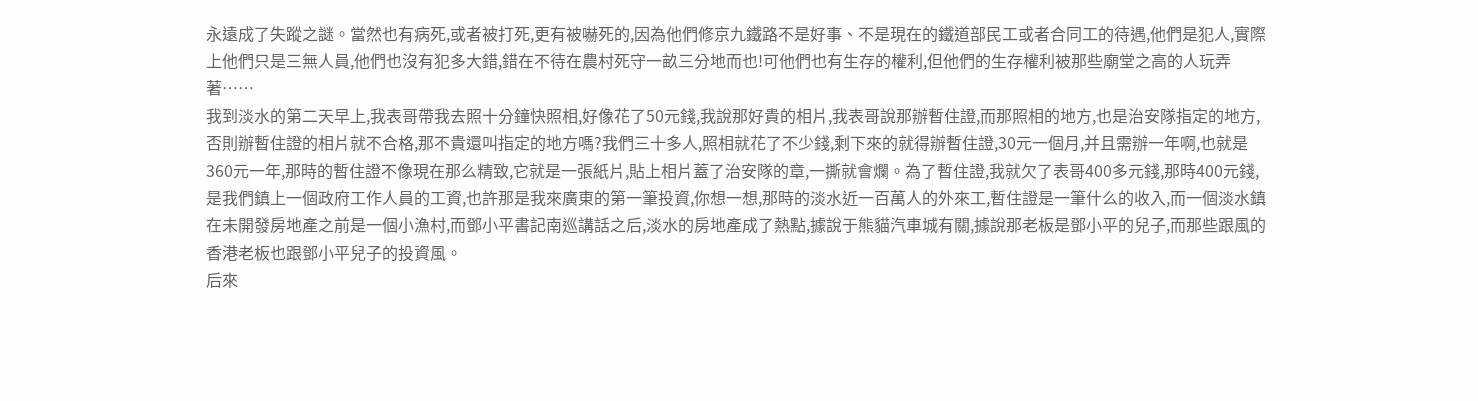永遠成了失蹤之謎。當然也有病死,或者被打死,更有被嚇死的,因為他們修京九鐵路不是好事、不是現在的鐵道部民工或者合同工的待遇,他們是犯人,實際上他們只是三無人員,他們也沒有犯多大錯,錯在不待在農村死守一畝三分地而也!可他們也有生存的權利,但他們的生存權利被那些廟堂之高的人玩弄著……
我到淡水的第二天早上,我表哥帶我去照十分鐘快照相,好像花了50元錢,我說那好貴的相片,我表哥說那辦暫住證,而那照相的地方,也是治安隊指定的地方,否則辦暫住證的相片就不合格,那不貴還叫指定的地方嗎?我們三十多人,照相就花了不少錢,剩下來的就得辦暫住證,30元一個月,并且需辦一年啊,也就是360元一年,那時的暫住證不像現在那么精致,它就是一張紙片,貼上相片蓋了治安隊的章,一撕就會爛。為了暫住證,我就欠了表哥400多元錢,那時400元錢,是我們鎮上一個政府工作人員的工資,也許那是我來廣東的第一筆投資,你想一想,那時的淡水近一百萬人的外來工,暫住證是一筆什么的收入,而一個淡水鎮在未開發房地產之前是一個小漁村,而鄧小平書記南巡講話之后,淡水的房地產成了熱點,據說于熊貓汽車城有關,據說那老板是鄧小平的兒子,而那些跟風的香港老板也跟鄧小平兒子的投資風。
后來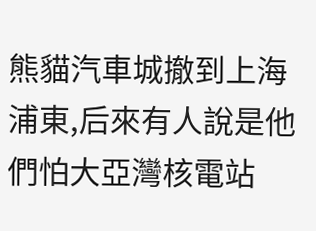熊貓汽車城撤到上海浦東,后來有人說是他們怕大亞灣核電站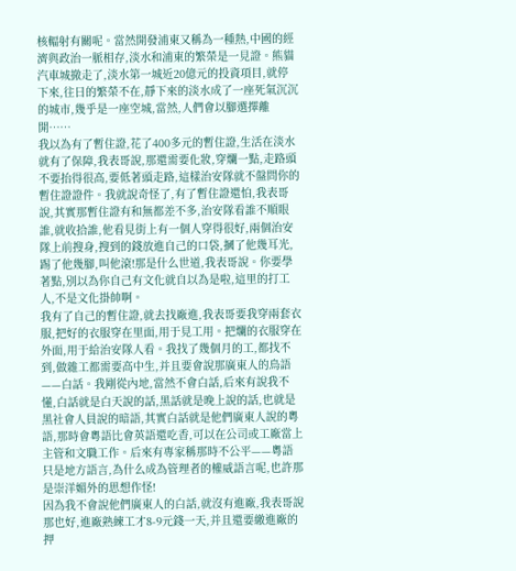核輻射有關呢。當然開發浦東又稱為一種熱,中國的經濟與政治一脈相存,淡水和浦東的繁榮是一見證。熊貓汽車城撤走了,淡水第一城近20億元的投資項目,就停下來,往日的繁榮不在,靜下來的淡水成了一座死氣沉沉的城市,幾乎是一座空城,當然,人們會以腳選擇離開……
我以為有了暫住證,花了400多元的暫住證,生活在淡水就有了保障,我表哥說,那還需要化妝,穿爛一點,走路頭不要抬得很高,要低著頭走路,這樣治安隊就不盤問你的暫住證證件。我就說奇怪了,有了暫住證還怕,我表哥說,其實那暫住證有和無都差不多,治安隊看誰不順眼誰,就收拾誰,他看見街上有一個人穿得很好,兩個治安隊上前搜身,搜到的錢放進自己的口袋,摑了他幾耳光,踢了他幾腳,叫他滾!那是什么世道,我表哥說。你要學著點,別以為你自己有文化就自以為是啦,這里的打工人,不是文化掛帥啊。
我有了自己的暫住證,就去找廠進,我表哥要我穿兩套衣服,把好的衣服穿在里面,用于見工用。把爛的衣服穿在外面,用于給治安隊人看。我找了幾個月的工,都找不到,做雜工都需要高中生,并且要會說那廣東人的鳥語——白話。我剛從內地,當然不會白話,后來有說我不懂,白話就是白天說的話,黑話就是晚上說的話,也就是黑社會人員說的暗語,其實白話就是他們廣東人說的粵語,那時會粵語比會英語還吃香,可以在公司或工廠當上主管和文職工作。后來有專家稱那時不公平——粵語只是地方語言,為什么成為管理者的權威語言呢,也許那是崇洋媚外的思想作怪!
因為我不會說他們廣東人的白話,就沒有進廠,我表哥說那也好,進廠熟練工才8-9元錢一天,并且還要繳進廠的押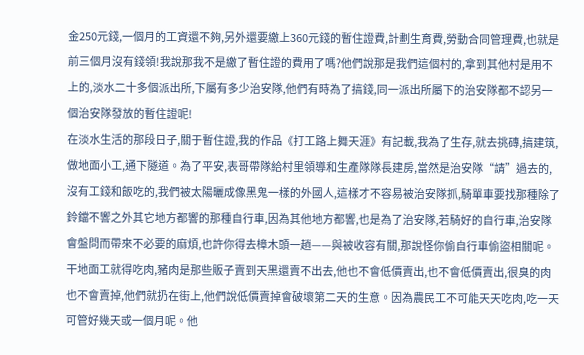金250元錢,一個月的工資還不夠,另外還要繳上360元錢的暫住證費,計劃生育費,勞動合同管理費,也就是前三個月沒有錢領!我說那我不是繳了暫住證的費用了嗎?他們說那是我們這個村的,拿到其他村是用不上的,淡水二十多個派出所,下屬有多少治安隊,他們有時為了搞錢,同一派出所屬下的治安隊都不認另一個治安隊發放的暫住證呢!
在淡水生活的那段日子,關于暫住證,我的作品《打工路上舞天涯》有記載,我為了生存,就去挑磚,搞建筑,做地面小工,通下隧道。為了平安,表哥帶隊給村里領導和生產隊隊長建房,當然是治安隊“請”過去的,沒有工錢和飯吃的,我們被太陽曬成像黑鬼一樣的外國人,這樣才不容易被治安隊抓,騎單車要找那種除了鈴鐺不響之外其它地方都響的那種自行車,因為其他地方都響,也是為了治安隊,若騎好的自行車,治安隊會盤問而帶來不必要的麻煩,也許你得去樟木頭一趟——與被收容有關,那說怪你偷自行車偷盜相關呢。干地面工就得吃肉,豬肉是那些販子賣到天黑還賣不出去,他也不會低價賣出,也不會低價賣出,很臭的肉也不會賣掉,他們就扔在街上,他們說低價賣掉會破壞第二天的生意。因為農民工不可能天天吃肉,吃一天可管好幾天或一個月呢。他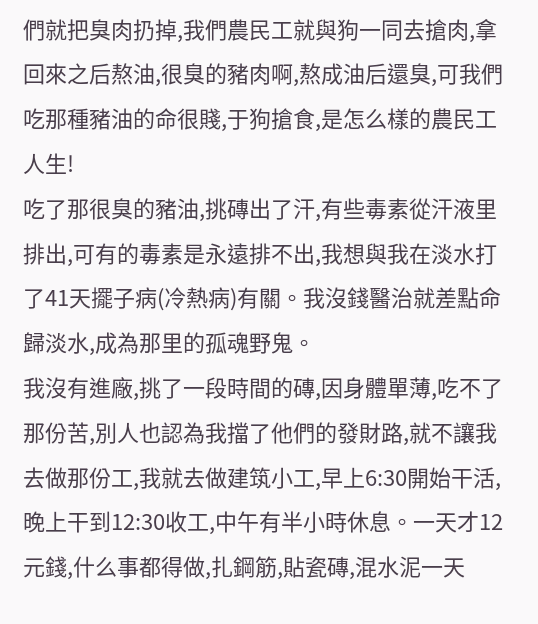們就把臭肉扔掉,我們農民工就與狗一同去搶肉,拿回來之后熬油,很臭的豬肉啊,熬成油后還臭,可我們吃那種豬油的命很賤,于狗搶食,是怎么樣的農民工人生!
吃了那很臭的豬油,挑磚出了汗,有些毒素從汗液里排出,可有的毒素是永遠排不出,我想與我在淡水打了41天擺子病(冷熱病)有關。我沒錢醫治就差點命歸淡水,成為那里的孤魂野鬼。
我沒有進廠,挑了一段時間的磚,因身體單薄,吃不了那份苦,別人也認為我擋了他們的發財路,就不讓我去做那份工,我就去做建筑小工,早上6:30開始干活,晚上干到12:30收工,中午有半小時休息。一天才12元錢,什么事都得做,扎鋼筋,貼瓷磚,混水泥一天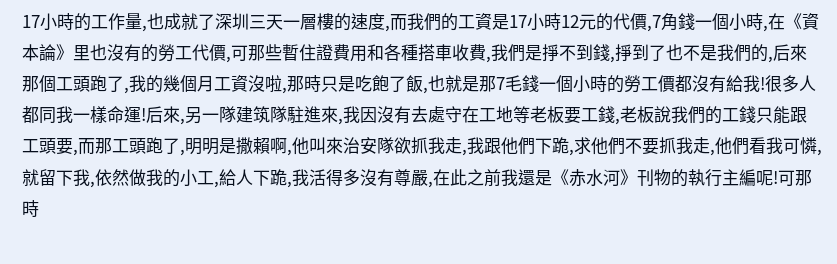17小時的工作量,也成就了深圳三天一層樓的速度,而我們的工資是17小時12元的代價,7角錢一個小時,在《資本論》里也沒有的勞工代價,可那些暫住證費用和各種搭車收費,我們是掙不到錢,掙到了也不是我們的,后來那個工頭跑了,我的幾個月工資沒啦,那時只是吃飽了飯,也就是那7毛錢一個小時的勞工價都沒有給我!很多人都同我一樣命運!后來,另一隊建筑隊駐進來,我因沒有去處守在工地等老板要工錢,老板說我們的工錢只能跟工頭要,而那工頭跑了,明明是撒賴啊,他叫來治安隊欲抓我走,我跟他們下跪,求他們不要抓我走,他們看我可憐,就留下我,依然做我的小工,給人下跪,我活得多沒有尊嚴,在此之前我還是《赤水河》刊物的執行主編呢!可那時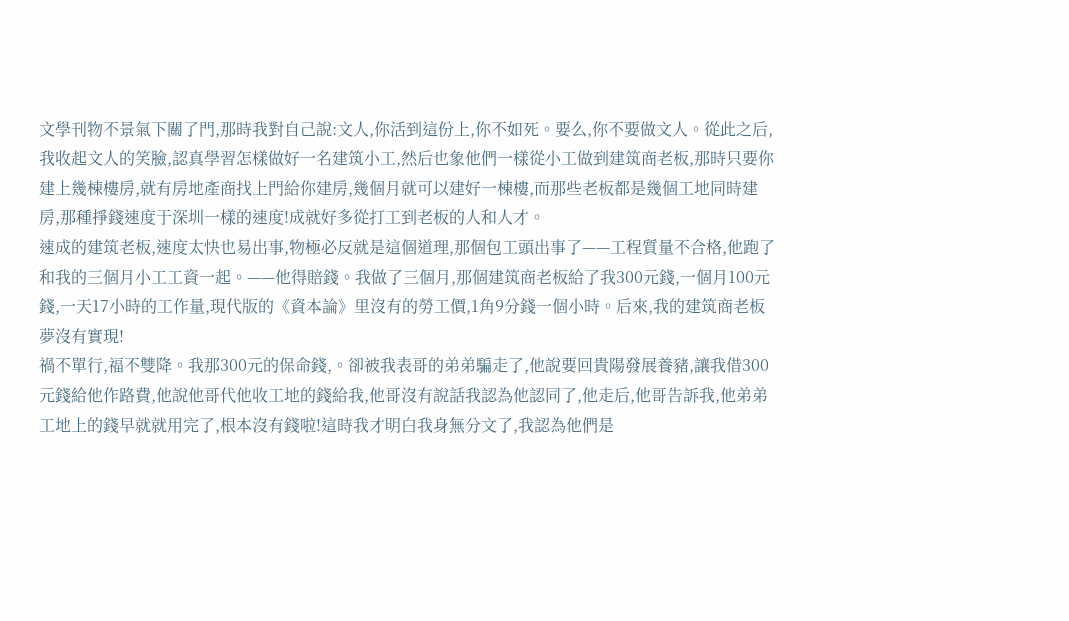文學刊物不景氣下關了門,那時我對自己說:文人,你活到這份上,你不如死。要么,你不要做文人。從此之后,我收起文人的笑臉,認真學習怎樣做好一名建筑小工,然后也象他們一樣從小工做到建筑商老板,那時只要你建上幾棟樓房,就有房地產商找上門給你建房,幾個月就可以建好一棟樓,而那些老板都是幾個工地同時建房,那種掙錢速度于深圳一樣的速度!成就好多從打工到老板的人和人才。
速成的建筑老板,速度太快也易出事,物極必反就是這個道理,那個包工頭出事了——工程質量不合格,他跑了和我的三個月小工工資一起。——他得賠錢。我做了三個月,那個建筑商老板給了我300元錢,一個月100元錢,一天17小時的工作量,現代版的《資本論》里沒有的勞工價,1角9分錢一個小時。后來,我的建筑商老板夢沒有實現!
禍不單行,福不雙降。我那300元的保命錢,。卻被我表哥的弟弟騙走了,他說要回貴陽發展養豬,讓我借300元錢給他作路費,他說他哥代他收工地的錢給我,他哥沒有說話我認為他認同了,他走后,他哥告訴我,他弟弟工地上的錢早就就用完了,根本沒有錢啦!這時我才明白我身無分文了,我認為他們是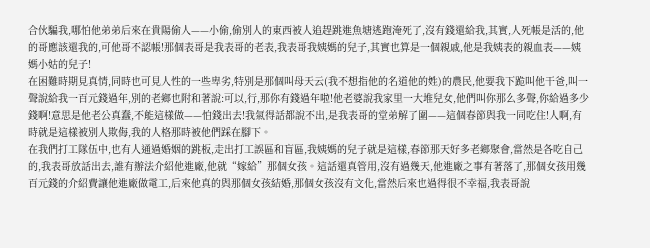合伙騙我,哪怕他弟弟后來在貴陽偷人——小偷,偷別人的東西被人追趕跳進魚塘逃跑淹死了,沒有錢還給我,其實,人死帳是活的,他的哥應該還我的,可他哥不認帳!那個表哥是我表哥的老表,我表哥我姨媽的兒子,其實也算是一個親戚,他是我姨表的親血表——姨媽小姑的兒子!
在困難時期見真情,同時也可見人性的一些卑劣,特別是那個叫母天云(我不想指他的名道他的姓)的農民,他要我下跪叫他干爸,叫一聲說給我一百元錢過年,別的老鄉也附和著說:可以,行,那你有錢過年啦!他老婆說我家里一大堆兒女,他們叫你那么多聲,你給過多少錢啊!意思是他老公真蠢,不能這樣做——怕錢出去!我氣得話都說不出,是我表哥的堂弟解了圍——這個春節與我一同吃住!人啊,有時就是這樣被別人欺侮,我的人格那時被他們踩在腳下。
在我們打工隊伍中,也有人通過婚姻的跳板,走出打工誤區和盲區,我姨媽的兒子就是這樣,春節那天好多老鄉聚會,當然是各吃自己的,我表哥放話出去,誰有辦法介紹他進廠,他就“嫁給”那個女孩。這話還真管用,沒有過幾天,他進廠之事有著落了,那個女孩用幾百元錢的介紹費讓他進廠做電工,后來他真的與那個女孩結婚,那個女孩沒有文化,當然后來也過得很不幸福,我表哥說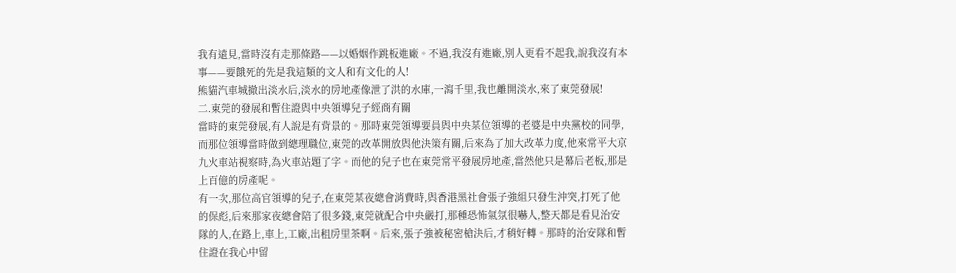我有遠見,當時沒有走那條路——以婚姻作跳板進廠。不過,我沒有進廠,別人更看不起我,說我沒有本事——要餓死的先是我這類的文人和有文化的人!
熊貓汽車城撤出淡水后,淡水的房地產像泄了洪的水庫,一瀉千里,我也離開淡水,來了東莞發展!
二.東莞的發展和暫住證與中央領導兒子經商有關
當時的東莞發展,有人說是有背景的。那時東莞領導要員與中央某位領導的老婆是中央黨校的同學,而那位領導當時做到總理職位,東莞的改革開放與他決策有關,后來為了加大改革力度,他來常平大京九火車站視察時,為火車站題了字。而他的兒子也在東莞常平發展房地產,當然他只是幕后老板,那是上百億的房產呢。
有一次,那位高官領導的兒子,在東莞某夜總會消費時,與香港黑社會張子強組只發生沖突,打死了他的保彪,后來那家夜總會陪了很多錢,東莞就配合中央嚴打,那種恐怖氣氛很嚇人,整天都是看見治安隊的人,在路上,車上,工廠,出租房里茶啊。后來,張子強被秘密槍決后,才稍好轉。那時的治安隊和暫住證在我心中留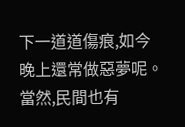下一道道傷痕,如今晚上還常做惡夢呢。當然,民間也有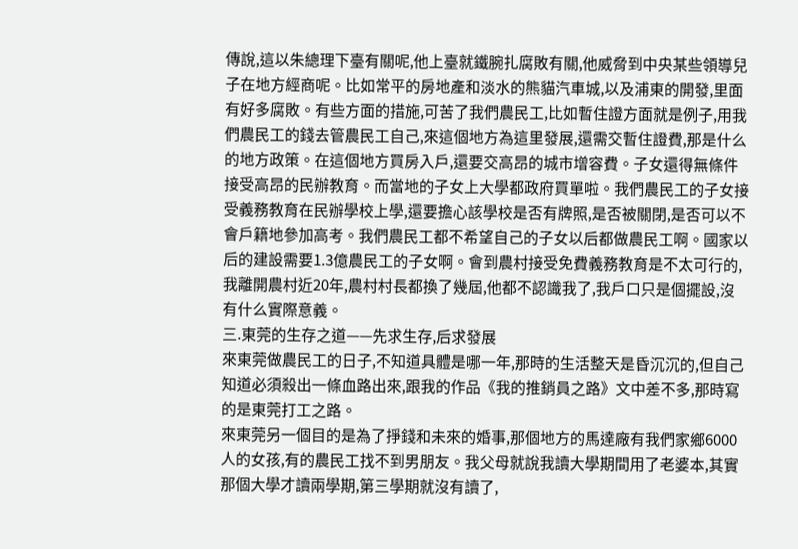傳說,這以朱總理下臺有關呢,他上臺就鐵腕扎腐敗有關,他威脅到中央某些領導兒子在地方經商呢。比如常平的房地產和淡水的熊貓汽車城,以及浦東的開發,里面有好多腐敗。有些方面的措施,可苦了我們農民工,比如暫住證方面就是例子,用我們農民工的錢去管農民工自己,來這個地方為這里發展,還需交暫住證費,那是什么的地方政策。在這個地方買房入戶,還要交高昂的城市增容費。子女還得無條件接受高昂的民辦教育。而當地的子女上大學都政府買單啦。我們農民工的子女接受義務教育在民辦學校上學,還要擔心該學校是否有牌照,是否被關閉,是否可以不會戶籍地參加高考。我們農民工都不希望自己的子女以后都做農民工啊。國家以后的建設需要1.3億農民工的子女啊。會到農村接受免費義務教育是不太可行的,我離開農村近20年,農村村長都換了幾屆,他都不認識我了,我戶口只是個擺設,沒有什么實際意義。
三.東莞的生存之道——先求生存,后求發展
來東莞做農民工的日子,不知道具體是哪一年,那時的生活整天是昏沉沉的,但自己知道必須殺出一條血路出來,跟我的作品《我的推銷員之路》文中差不多,那時寫的是東莞打工之路。
來東莞另一個目的是為了掙錢和未來的婚事,那個地方的馬達廠有我們家鄉6000人的女孩,有的農民工找不到男朋友。我父母就說我讀大學期間用了老婆本,其實那個大學才讀兩學期,第三學期就沒有讀了,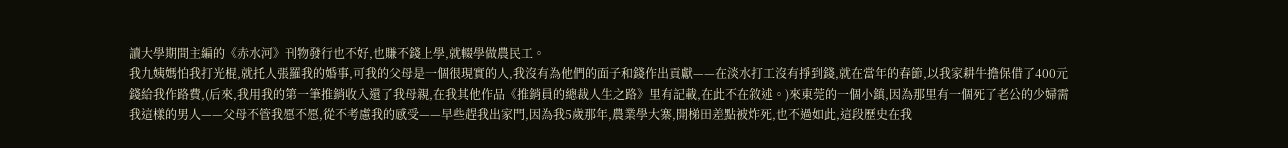讀大學期間主編的《赤水河》刊物發行也不好,也賺不錢上學,就輟學做農民工。
我九姨媽怕我打光棍,就托人張羅我的婚事,可我的父母是一個很現實的人,我沒有為他們的面子和錢作出貢獻——在淡水打工沒有掙到錢,就在當年的春節,以我家耕牛擔保借了400元錢給我作路費,(后來,我用我的第一筆推銷收入還了我母親,在我其他作品《推銷員的總裁人生之路》里有記載,在此不在敘述。)來東莞的一個小鎮,因為那里有一個死了老公的少婦需我這樣的男人——父母不管我愿不愿,從不考慮我的感受——早些趕我出家門,因為我5歲那年,農業學大寨,開梯田差點被炸死,也不過如此,這段歷史在我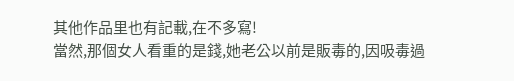其他作品里也有記載,在不多寫!
當然,那個女人看重的是錢,她老公以前是販毒的,因吸毒過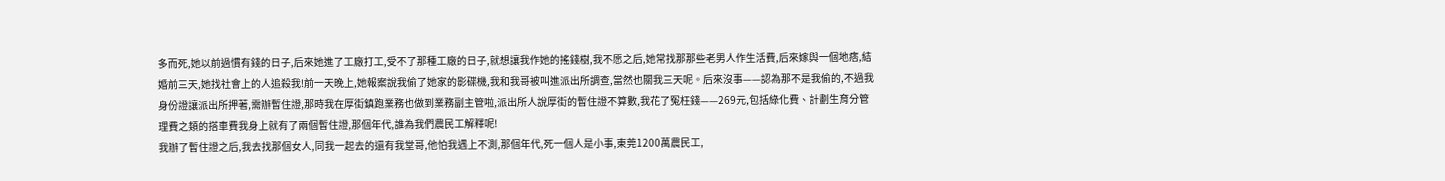多而死,她以前過慣有錢的日子,后來她進了工廠打工,受不了那種工廠的日子,就想讓我作她的搖錢樹,我不愿之后,她常找那那些老男人作生活費,后來嫁與一個地痞,結婚前三天,她找社會上的人追殺我!前一天晚上,她報案說我偷了她家的影碟機,我和我哥被叫進派出所調查,當然也關我三天呢。后來沒事——認為那不是我偷的,不過我身份證讓派出所押著,需辦暫住證,那時我在厚街鎮跑業務也做到業務副主管啦,派出所人說厚街的暫住證不算數,我花了冤枉錢——269元,包括綠化費、計劃生育分管理費之類的搭車費我身上就有了兩個暫住證,那個年代,誰為我們農民工解釋呢!
我辦了暫住證之后,我去找那個女人,同我一起去的還有我堂哥,他怕我遇上不測,那個年代,死一個人是小事,東莞1200萬農民工,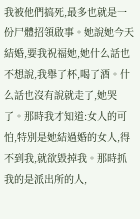我被他們搞死,最多也就是一份尸體招領啟事。她說她今天結婚,要我祝福她,她什么話也不想說,我舉了杯,喝了酒。什么話也沒有說就走了,她哭了。那時我才知道:女人的可怕,特別是她結過婚的女人,得不到我,就欲毀掉我。那時抓我的是派出所的人,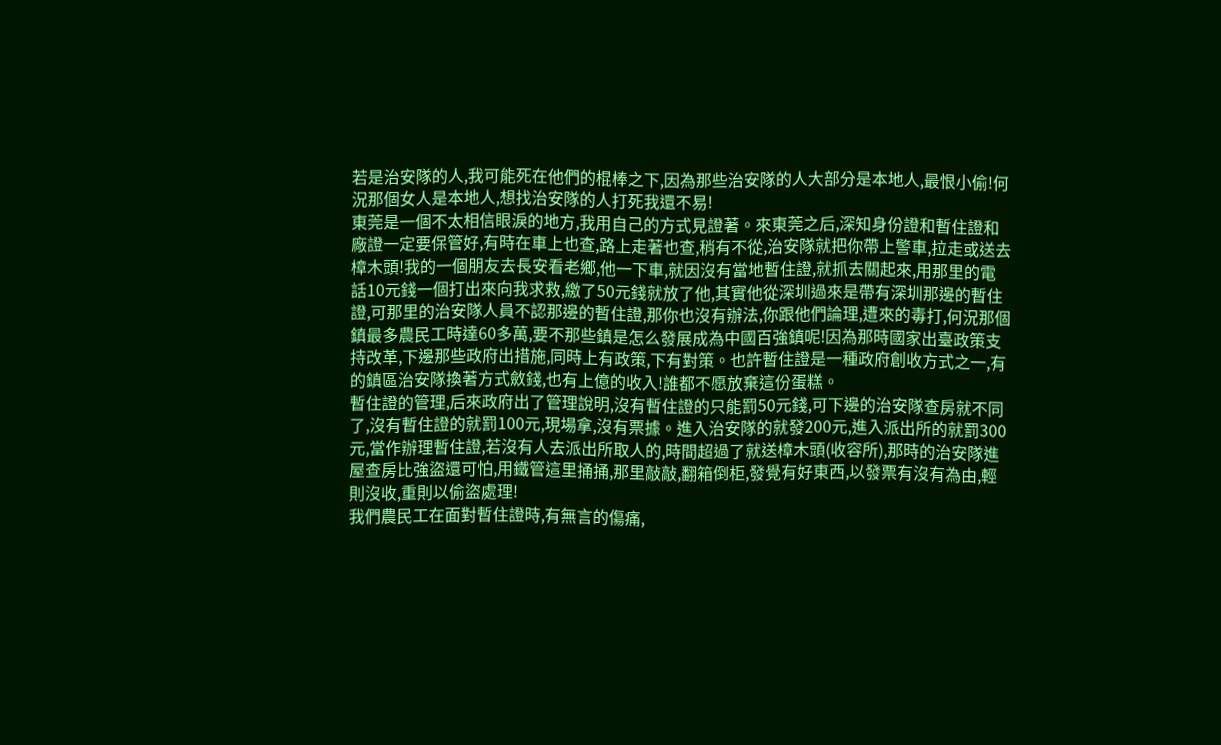若是治安隊的人,我可能死在他們的棍棒之下,因為那些治安隊的人大部分是本地人,最恨小偷!何況那個女人是本地人,想找治安隊的人打死我還不易!
東莞是一個不太相信眼淚的地方,我用自己的方式見證著。來東莞之后,深知身份證和暫住證和廠證一定要保管好,有時在車上也查,路上走著也查,稍有不從,治安隊就把你帶上警車,拉走或送去樟木頭!我的一個朋友去長安看老鄉,他一下車,就因沒有當地暫住證,就抓去關起來,用那里的電話10元錢一個打出來向我求救,繳了50元錢就放了他,其實他從深圳過來是帶有深圳那邊的暫住證,可那里的治安隊人員不認那邊的暫住證,那你也沒有辦法,你跟他們論理,遭來的毒打,何況那個鎮最多農民工時達60多萬,要不那些鎮是怎么發展成為中國百強鎮呢!因為那時國家出臺政策支持改革,下邊那些政府出措施,同時上有政策,下有對策。也許暫住證是一種政府創收方式之一,有的鎮區治安隊換著方式斂錢,也有上億的收入!誰都不愿放棄這份蛋糕。
暫住證的管理,后來政府出了管理說明,沒有暫住證的只能罰50元錢,可下邊的治安隊查房就不同了,沒有暫住證的就罰100元,現場拿,沒有票據。進入治安隊的就發200元,進入派出所的就罰300元,當作辦理暫住證,若沒有人去派出所取人的,時間超過了就送樟木頭(收容所),那時的治安隊進屋查房比強盜還可怕,用鐵管這里捅捅,那里敲敲,翻箱倒柜,發覺有好東西,以發票有沒有為由,輕則沒收,重則以偷盜處理!
我們農民工在面對暫住證時,有無言的傷痛,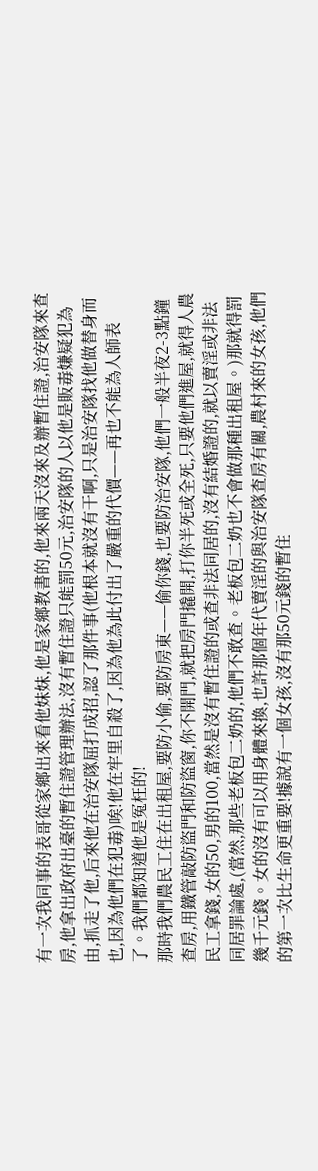有一次我同事的表哥從家鄉出來看他妹妹,他是家鄉教書的,他來兩天沒來及辦暫住證,治安隊來查房,他拿出政府出臺的暫住證管理辦法,沒有暫住證只能罰50元,治安隊的人以他是販毒嫌疑犯為由,抓走了他,后來他在治安隊屈打成招,認了那件事(他根本就沒有干啊,只是治安隊找他做替身而也,因為他們在犯毒)唉!他在牢里自殺了,因為他為此付出了嚴重的代價——再也不能為人師表了。我們都知道他是冤枉的!
那時我們農民工住在出租屋,要防小偷,要防房東——偷你錢,也要防治安隊,他們一般半夜2-3點鐘查房,用鐵管敲防盜門和防盜窗,你不開門,就把房門撬開,打你半死或全死,只要他們進屋,就得人農民工拿錢,女的50,男的100,當然是沒有暫住證的或查非法同居的,沒有結婚證的,就以賣淫或非法同居罪論處,(當然,那些老板包二奶的,他們不敢查。老板包二奶也不會做那種出租屋。)那就得罰幾千元錢。女的沒有可以用身體來換,也許那個年代賣淫的與治安隊查房有關,農村來的女孩,他們的第一次比生命更重要!據說有一個女孩,沒有那50元錢的暫住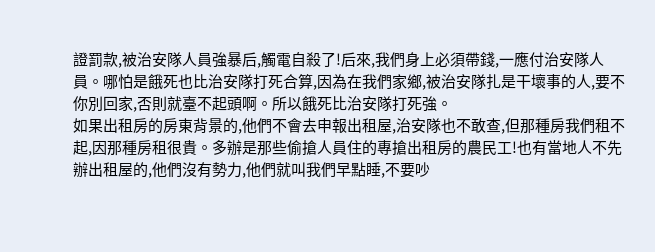證罰款,被治安隊人員強暴后,觸電自殺了!后來,我們身上必須帶錢,一應付治安隊人員。哪怕是餓死也比治安隊打死合算,因為在我們家鄉,被治安隊扎是干壞事的人,要不你別回家,否則就臺不起頭啊。所以餓死比治安隊打死強。
如果出租房的房東背景的,他們不會去申報出租屋,治安隊也不敢查,但那種房我們租不起,因那種房租很貴。多辦是那些偷搶人員住的專搶出租房的農民工!也有當地人不先辦出租屋的,他們沒有勢力,他們就叫我們早點睡,不要吵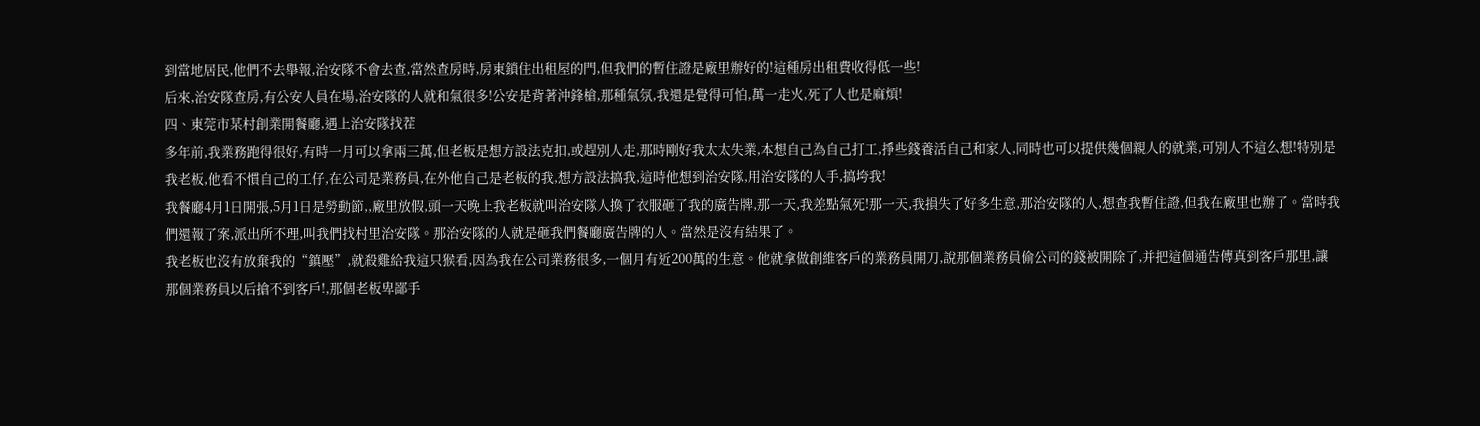到當地居民,他們不去舉報,治安隊不會去查,當然查房時,房東鎖住出租屋的門,但我們的暫住證是廠里辦好的!這種房出租費收得低一些!
后來,治安隊查房,有公安人員在場,治安隊的人就和氣很多!公安是背著沖鋒槍,那種氣氛,我還是覺得可怕,萬一走火,死了人也是麻煩!
四、東莞市某村創業開餐廳,遇上治安隊找茬
多年前,我業務跑得很好,有時一月可以拿兩三萬,但老板是想方設法克扣,或趕別人走,那時剛好我太太失業,本想自己為自己打工,掙些錢養活自己和家人,同時也可以提供幾個親人的就業,可別人不這么想!特別是我老板,他看不慣自己的工仔,在公司是業務員,在外他自己是老板的我,想方設法搞我,這時他想到治安隊,用治安隊的人手,搞垮我!
我餐廳4月1日開張,5月1日是勞動節,,廠里放假,頭一天晚上我老板就叫治安隊人換了衣服砸了我的廣告牌,那一天,我差點氣死!那一天,我損失了好多生意,那治安隊的人,想查我暫住證,但我在廠里也辦了。當時我們還報了案,派出所不理,叫我們找村里治安隊。那治安隊的人就是砸我們餐廳廣告牌的人。當然是沒有結果了。
我老板也沒有放棄我的“鎮壓”,就殺雞給我這只猴看,因為我在公司業務很多,一個月有近200萬的生意。他就拿做創維客戶的業務員開刀,說那個業務員偷公司的錢被開除了,并把這個通告傳真到客戶那里,讓那個業務員以后搶不到客戶!,那個老板卑鄙手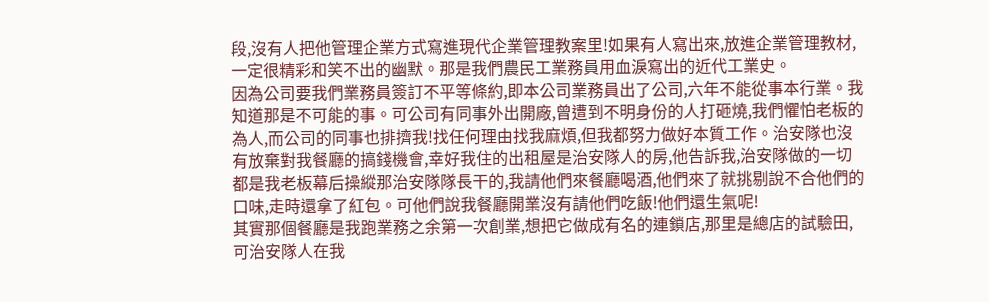段,沒有人把他管理企業方式寫進現代企業管理教案里!如果有人寫出來,放進企業管理教材,一定很精彩和笑不出的幽默。那是我們農民工業務員用血淚寫出的近代工業史。
因為公司要我們業務員簽訂不平等條約,即本公司業務員出了公司,六年不能從事本行業。我知道那是不可能的事。可公司有同事外出開廠,曾遭到不明身份的人打砸燒,我們懼怕老板的為人,而公司的同事也排擠我!找任何理由找我麻煩,但我都努力做好本質工作。治安隊也沒有放棄對我餐廳的搞錢機會,幸好我住的出租屋是治安隊人的房,他告訴我,治安隊做的一切都是我老板幕后操縱那治安隊隊長干的,我請他們來餐廳喝酒,他們來了就挑剔說不合他們的口味,走時還拿了紅包。可他們說我餐廳開業沒有請他們吃飯!他們還生氣呢!
其實那個餐廳是我跑業務之余第一次創業,想把它做成有名的連鎖店,那里是總店的試驗田,可治安隊人在我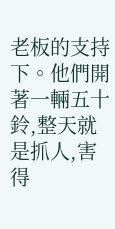老板的支持下。他們開著一輛五十鈴,整天就是抓人,害得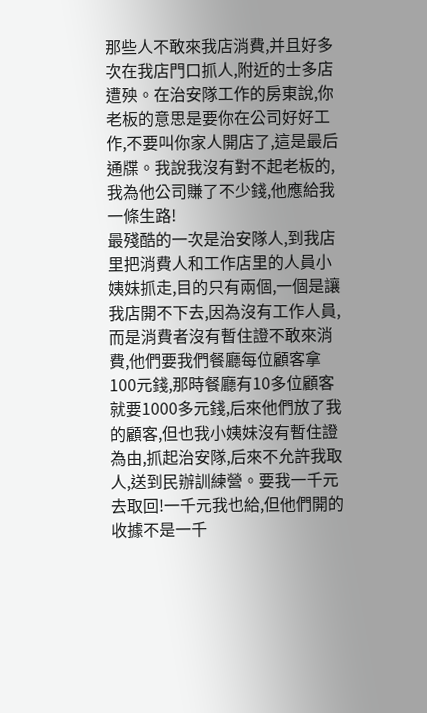那些人不敢來我店消費,并且好多次在我店門口抓人,附近的士多店遭殃。在治安隊工作的房東說,你老板的意思是要你在公司好好工作,不要叫你家人開店了,這是最后通牒。我說我沒有對不起老板的,我為他公司賺了不少錢,他應給我一條生路!
最殘酷的一次是治安隊人,到我店里把消費人和工作店里的人員小姨妹抓走,目的只有兩個,一個是讓我店開不下去,因為沒有工作人員,而是消費者沒有暫住證不敢來消費,他們要我們餐廳每位顧客拿100元錢,那時餐廳有10多位顧客就要1000多元錢,后來他們放了我的顧客,但也我小姨妹沒有暫住證為由,抓起治安隊,后來不允許我取人,送到民辦訓練營。要我一千元去取回!一千元我也給,但他們開的收據不是一千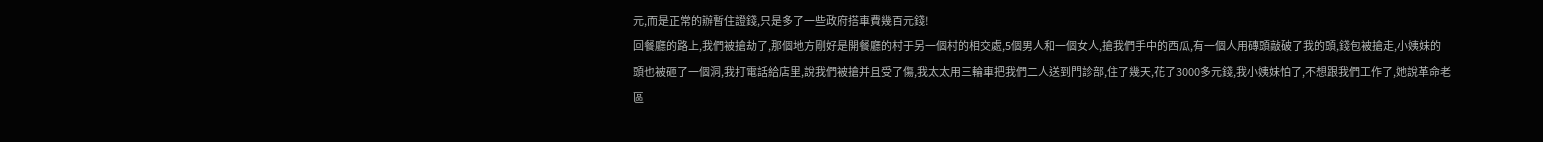元,而是正常的辦暫住證錢,只是多了一些政府搭車費幾百元錢!
回餐廳的路上,我們被搶劫了,那個地方剛好是開餐廳的村于另一個村的相交處,5個男人和一個女人,搶我們手中的西瓜,有一個人用磚頭敲破了我的頭,錢包被搶走,小姨妹的頭也被砸了一個洞,我打電話給店里,說我們被搶并且受了傷,我太太用三輪車把我們二人送到門診部,住了幾天,花了3000多元錢,我小姨妹怕了,不想跟我們工作了,她說革命老區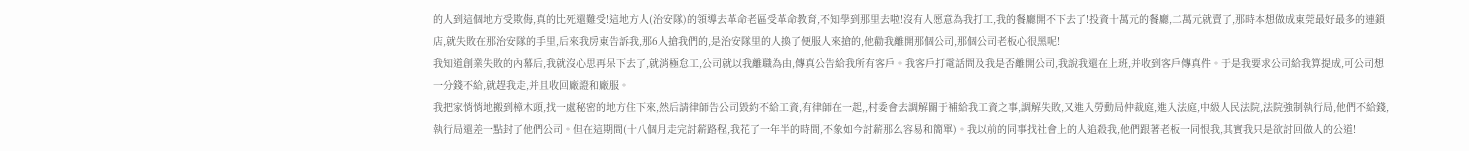的人到這個地方受欺侮,真的比死還難受!這地方人(治安隊)的領導去革命老區受革命教育,不知學到那里去啦!沒有人愿意為我打工,我的餐廳開不下去了!投資十萬元的餐廳,二萬元就賣了,那時本想做成東莞最好最多的連鎖店,就失敗在那治安隊的手里,后來我房東告訴我,那6人搶我們的,是治安隊里的人換了便服人來搶的,他勸我離開那個公司,那個公司老板心很黑呢!
我知道創業失敗的內幕后,我就沒心思再呆下去了,就消極怠工,公司就以我離職為由,傳真公告給我所有客戶。我客戶打電話問及我是否離開公司,我說我還在上班,并收到客戶傳真件。于是我要求公司給我算提成,可公司想一分錢不給,就趕我走,并且收回廠證和廠服。
我把家悄悄地搬到樟木頭,找一處秘密的地方住下來,然后請律師告公司毀約不給工資,有律師在一起,,村委會去調解關于補給我工資之事,調解失敗,又進入勞動局仲裁庭,進入法庭,中級人民法院,法院強制執行局,他們不給錢,執行局還差一點封了他們公司。但在這期間(十八個月走完討薪路程,我花了一年半的時間,不象如今討薪那么容易和簡單)。我以前的同事找社會上的人追殺我,他們跟著老板一同恨我,其實我只是欲討回做人的公道!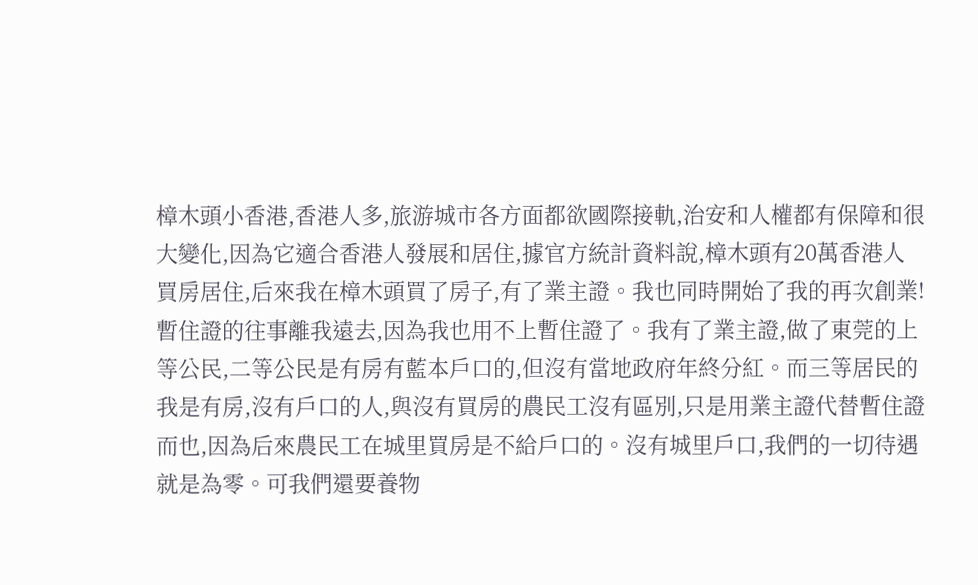樟木頭小香港,香港人多,旅游城市各方面都欲國際接軌,治安和人權都有保障和很大變化,因為它適合香港人發展和居住,據官方統計資料說,樟木頭有20萬香港人買房居住,后來我在樟木頭買了房子,有了業主證。我也同時開始了我的再次創業!暫住證的往事離我遠去,因為我也用不上暫住證了。我有了業主證,做了東莞的上等公民,二等公民是有房有藍本戶口的,但沒有當地政府年終分紅。而三等居民的我是有房,沒有戶口的人,與沒有買房的農民工沒有區別,只是用業主證代替暫住證而也,因為后來農民工在城里買房是不給戶口的。沒有城里戶口,我們的一切待遇就是為零。可我們還要養物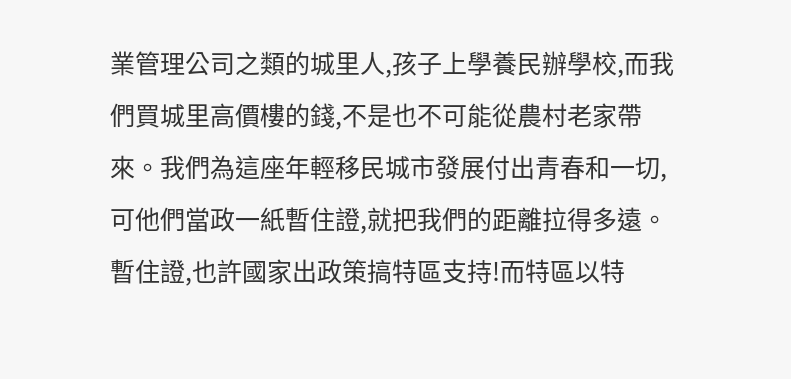業管理公司之類的城里人,孩子上學養民辦學校,而我們買城里高價樓的錢,不是也不可能從農村老家帶來。我們為這座年輕移民城市發展付出青春和一切,可他們當政一紙暫住證,就把我們的距離拉得多遠。
暫住證,也許國家出政策搞特區支持!而特區以特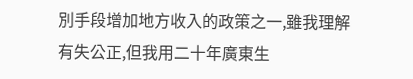別手段增加地方收入的政策之一,雖我理解有失公正,但我用二十年廣東生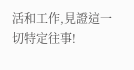活和工作,見證這一切特定往事!